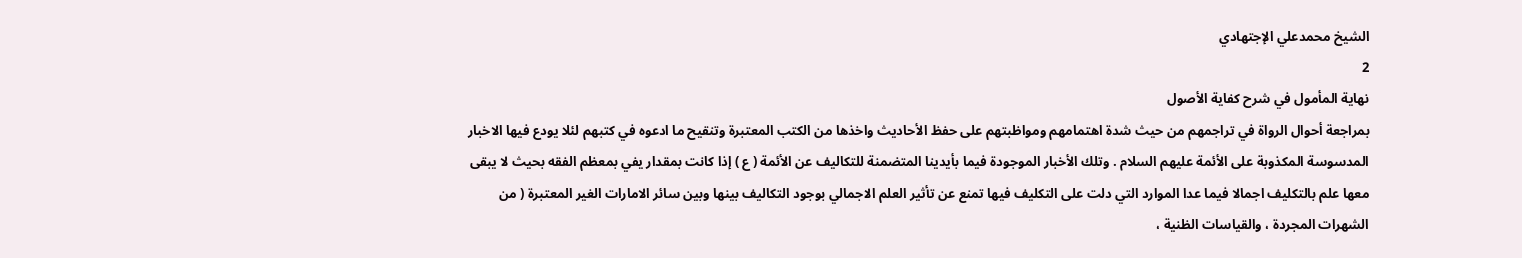الشيخ محمدعلي الإجتهادي
2
نهاية المأمول في شرح كفاية الأصول
بمراجعة أحوال الرواة في تراجمهم من حيث شدة اهتمامهم ومواظبتهم على حفظ الأحاديث واخذها من الكتب المعتبرة وتنقيح ما ادعوه في كتبهم لئلا يودع فيها الاخبار المدسوسة المكذوبة على الأئمة عليهم السلام . وتلك الأخبار الموجودة فيما بأيدينا المتضمنة للتكاليف عن الأئمة ( ع ) إذا كانت بمقدار يفي بمعظم الفقه بحيث لا يبقى معها علم بالتكليف اجمالا فيما عدا الموارد التي دلت على التكليف فيها تمنع عن تأثير العلم الاجمالي بوجود التكاليف بينها وبين سائر الامارات الغير المعتبرة ( من الشهرات المجردة ، والقياسات الظنية ،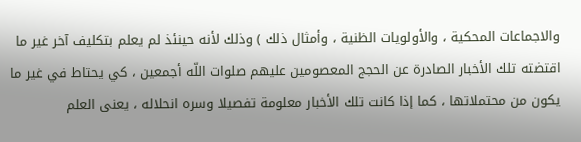والاجماعات المحكية ، والأولويات الظنية ، وأمثال ذلك ) وذلك لأنه حينئذ لم يعلم بتكليف آخر غير ما اقتضته تلك الأخبار الصادرة عن الحجج المعصومين عليهم صلوات اللّه أجمعين ، كي يحتاط في غير ما يكون من محتملاتها ، كما إذا كانت تلك الأخبار معلومة تفصيلا وسره انحلاله ، يعنى العلم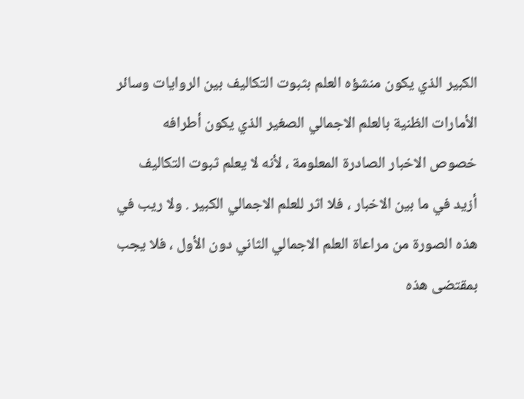الكبير الذي يكون منشؤه العلم بثبوت التكاليف بين الروايات وسائر الأمارات الظنية بالعلم الاجمالي الصغير الذي يكون أطرافه خصوص الاخبار الصادرة المعلومة ، لأنه لا يعلم ثبوت التكاليف أزيد في ما بين الاخبار ، فلا اثر للعلم الاجمالي الكبير . ولا ريب في هذه الصورة من مراعاة العلم الاجمالي الثاني دون الأول ، فلا يجب بمقتضى هذه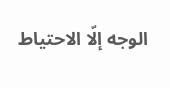الوجه إلّا الاحتياط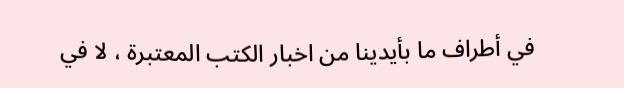في أطراف ما بأيدينا من اخبار الكتب المعتبرة ، لا في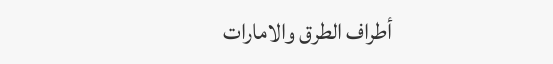أطراف الطرق والامارات